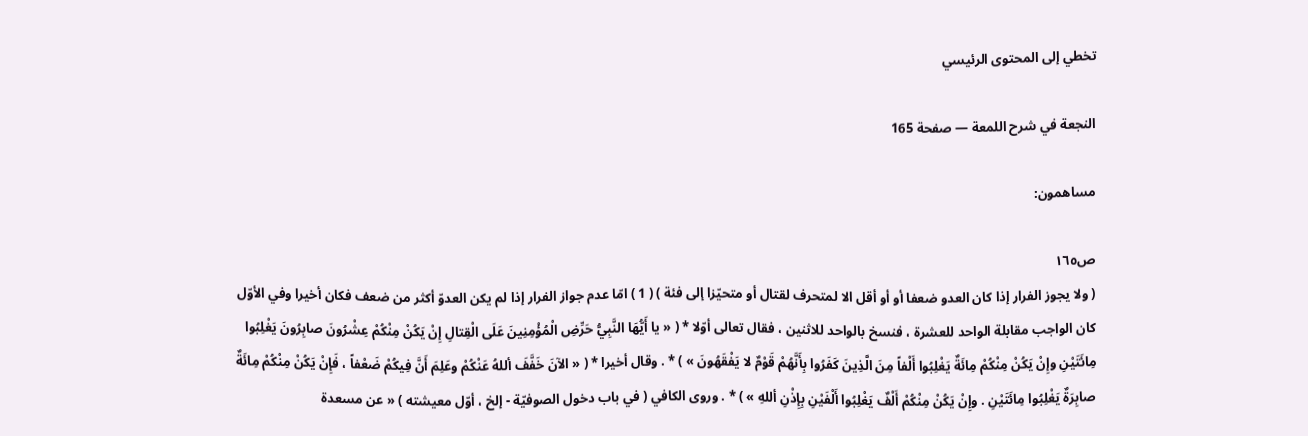تخطي إلى المحتوى الرئيسي

النجعة في شرح اللمعة — صفحة 165

مساهمون:

ص١٦٥
( ولا يجوز الفرار إذا كان العدو ضعفا أو أو أقل الا لمتحرف لقتال أو متحيّزا إلى فئة ) ( 1 ) امّا عدم جواز الفرار إذا لم يكن العدوّ أكثر من ضعف فكان أخيرا وفي الأوّل كان الواجب مقابلة الواحد للعشرة ، فنسخ بالواحد للاثنين ، فقال تعالى أوّلا * ( « يا أَيُّهَا النَّبِيُّ حَرِّضِ الْمُؤْمِنِينَ عَلَى الْقِتالِ إِنْ يَكُنْ مِنْكُمْ عِشْرُونَ صابِرُونَ يَغْلِبُوا مِائَتَيْنِ وإِنْ يَكُنْ مِنْكُمْ مِائَةٌ يَغْلِبُوا أَلْفاً مِنَ الَّذِينَ كَفَرُوا بِأَنَّهُمْ قَوْمٌ لا يَفْقَهُونَ » ) * . وقال أخيرا * ( « الآنَ خَفَّفَ أللهُ عَنْكُمْ وعَلِمَ أَنَّ فِيكُمْ ضَعْفاً ، فَإِنْ يَكُنْ مِنْكُمْ مِائَةٌ صابِرَةٌ يَغْلِبُوا مِائَتَيْنِ . وإِنْ يَكُنْ مِنْكُمْ أَلْفٌ يَغْلِبُوا أَلْفَيْنِ بِإِذْنِ أللهِ » ) * . وروى الكافي ( في باب دخول الصوفيّة - إلخ ، أوّل معيشته ) « عن مسعدة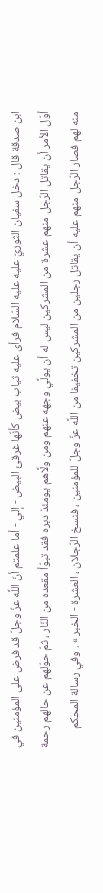ابن صدقة قال : دخل سفيان الثوريّ عليه عليه السّلام فرأى عليه ثياب بيض كأنّها غرقئ البيض - إلي - أما علمتم أنّ اللَّه عزّ وجلّ قد فرض على المؤمنين في أوّل الأمر أن يقاتل الرّجل منهم عشرة من المشركين ليس له أن يولَّي وجهه عنهم ومن ولَّاهم يومئذ دبره فقد تبوّأ مقعده من النّار ، ثمّ حوّلهم عن حالهم رحمة منه لهم فصار الرّجل منهم عليه أن يقاتل رجلين من المشركين تخفيفا من اللَّه عزّ وجلّ للمؤمنين ، فنسخ الرّجلان ، العشرة - الخبر » . وفي رسالة المحكم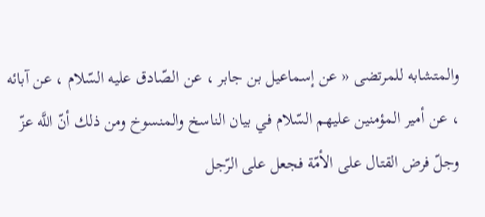والمتشابه للمرتضى « عن إسماعيل بن جابر ، عن الصّادق عليه السّلام ، عن آبائه ، عن أمير المؤمنين عليهم السّلام في بيان الناسخ والمنسوخ ومن ذلك أنّ اللَّه عزّ وجلّ فرض القتال على الأمّة فجعل على الرّجل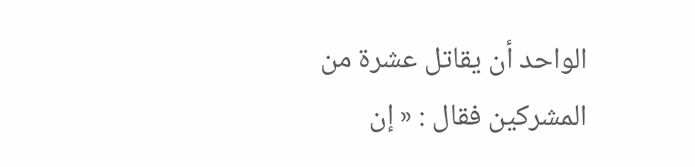الواحد أن يقاتل عشرة من المشركين فقال : « إن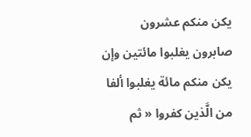يكن منكم عشرون صابرون يغلبوا مائتين وإن يكن منكم مائة يغلبوا ألفا من الَّذين كفروا « ثم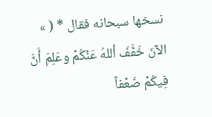نسخها سبحانه فقال * ( » الآنَ خَفَّفَ أللهُ عَنْكُمْ وعَلِمَ أَنَّ فِيكُمْ ضَعْفاً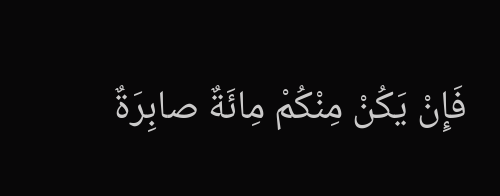فَإِنْ يَكُنْ مِنْكُمْ مِائَةٌ صابِرَةٌ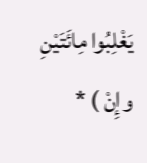يَغْلِبُوا مِائَتَيْنِ وإِنْ ) *